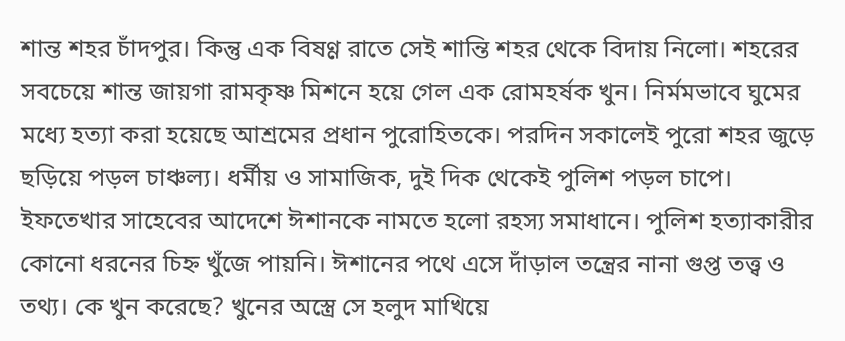শান্ত শহর চাঁদপুর। কিন্তু এক বিষণ্ণ রাতে সেই শান্তি শহর থেকে বিদায় নিলো। শহরের সবচেয়ে শান্ত জায়গা রামকৃষ্ণ মিশনে হয়ে গেল এক রোমহর্ষক খুন। নির্মমভাবে ঘুমের মধ্যে হত্যা করা হয়েছে আশ্রমের প্রধান পুরোহিতকে। পরদিন সকালেই পুরো শহর জুড়ে ছড়িয়ে পড়ল চাঞ্চল্য। ধর্মীয় ও সামাজিক, দুই দিক থেকেই পুলিশ পড়ল চাপে।
ইফতেখার সাহেবের আদেশে ঈশানকে নামতে হলো রহস্য সমাধানে। পুলিশ হত্যাকারীর কোনো ধরনের চিহ্ন খুঁজে পায়নি। ঈশানের পথে এসে দাঁড়াল তন্ত্রের নানা গুপ্ত তত্ত্ব ও তথ্য। কে খুন করেছে? খুনের অস্ত্রে সে হলুদ মাখিয়ে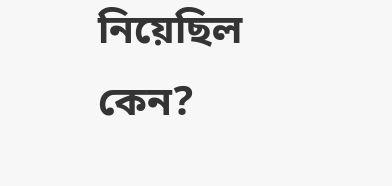নিয়েছিল কেন?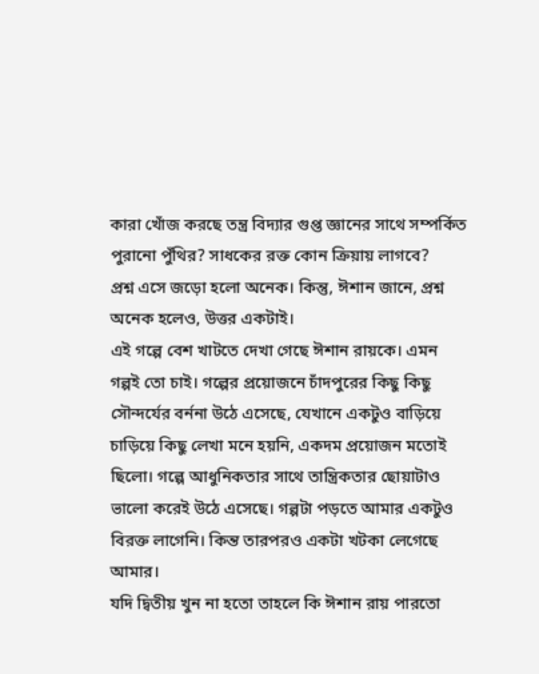কারা খোঁজ করছে তন্ত্র বিদ্যার গুপ্ত জ্ঞানের সাথে সম্পর্কিত পুরানো পুঁথির? সাধকের রক্ত কোন ক্রিয়ায় লাগবে?
প্রশ্ন এসে জড়ো হলো অনেক। কিন্তু, ঈশান জানে, প্রশ্ন অনেক হলেও, উত্তর একটাই।
এই গল্পে বেশ খাটতে দেখা গেছে ঈশান রায়কে। এমন গল্পই তো চাই। গল্পের প্রয়োজনে চাঁদপুরের কিছু কিছু সৌন্দর্যের বর্ননা উঠে এসেছে, যেখানে একটুও বাড়িয়ে চাড়িয়ে কিছু লেখা মনে হয়নি, একদম প্রয়োজন মতোই ছিলো। গল্পে আধুনিকতার সাথে তান্ত্রিকতার ছোয়াটাও ভালো করেই উঠে এসেছে। গল্পটা পড়তে আমার একটুও বিরক্ত লাগেনি। কিন্ত তারপরও একটা খটকা লেগেছে আমার।
যদি দ্বিতীয় খুন না হতো তাহলে কি ঈশান রায় পারতো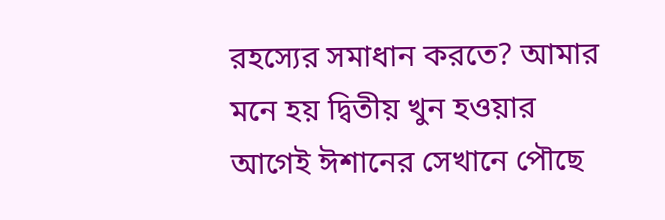রহস্যের সমাধান করতে? আমার মনে হয় দ্বিতীয় খুন হওয়ার আগেই ঈশানের সেখানে পৌছে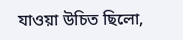যাওয়া উচিত ছিলো,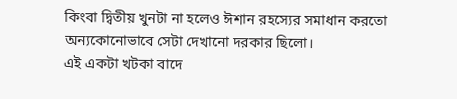কিংবা দ্বিতীয় খুনটা না হলেও ঈশান রহস্যের সমাধান করতো অন্যকোনোভাবে সেটা দেখানো দরকার ছিলো।
এই একটা খটকা বাদে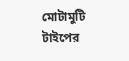মোটামুটি টাইপের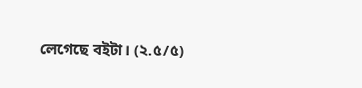লেগেছে বইটা। (২.৫/৫)